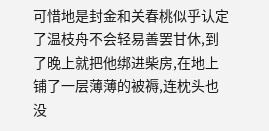可惜地是封金和关春桃似乎认定了温枝舟不会轻易善罢甘休,到了晚上就把他绑进柴房,在地上铺了一层薄薄的被褥,连枕头也没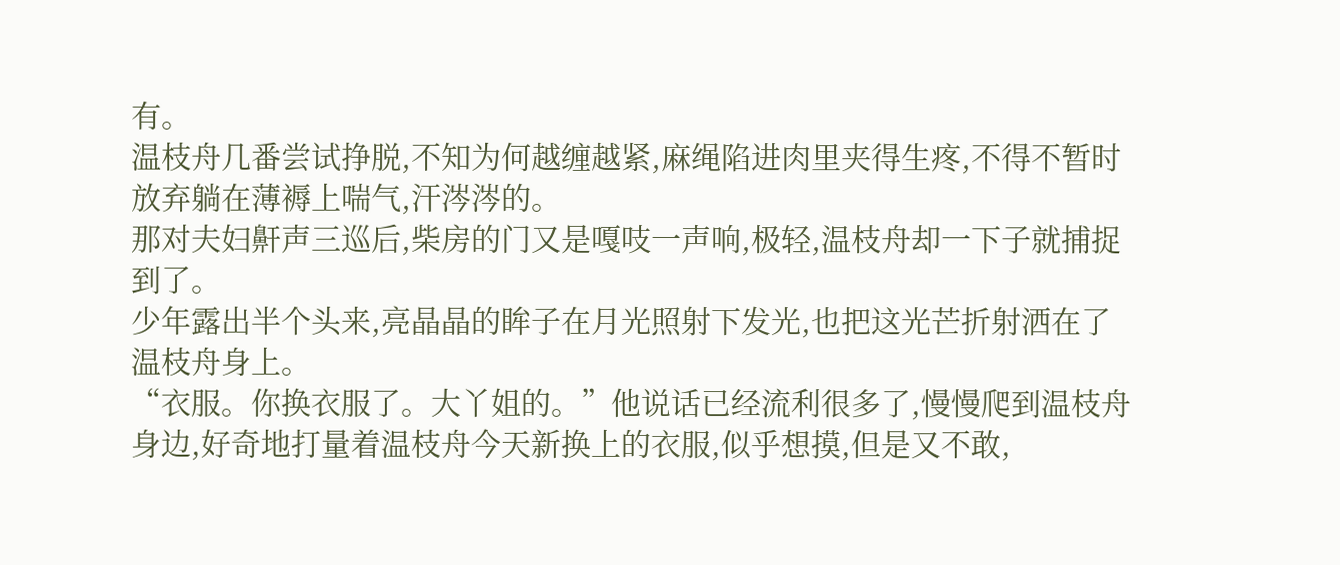有。
温枝舟几番尝试挣脱,不知为何越缠越紧,麻绳陷进肉里夹得生疼,不得不暂时放弃躺在薄褥上喘气,汗涔涔的。
那对夫妇鼾声三巡后,柴房的门又是嘎吱一声响,极轻,温枝舟却一下子就捕捉到了。
少年露出半个头来,亮晶晶的眸子在月光照射下发光,也把这光芒折射洒在了温枝舟身上。
“衣服。你换衣服了。大丫姐的。”他说话已经流利很多了,慢慢爬到温枝舟身边,好奇地打量着温枝舟今天新换上的衣服,似乎想摸,但是又不敢,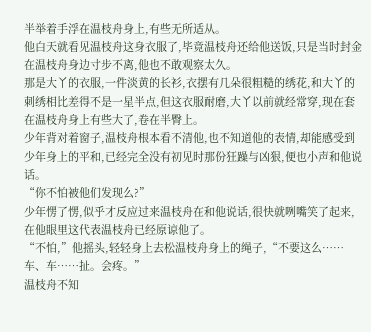半举着手浮在温枝舟身上,有些无所适从。
他白天就看见温枝舟这身衣服了,毕竟温枝舟还给他送饭,只是当时封金在温枝舟身边寸步不离,他也不敢观察太久。
那是大丫的衣服,一件淡黄的长衫,衣摆有几朵很粗糙的绣花,和大丫的刺绣相比差得不是一星半点,但这衣服耐磨,大丫以前就经常穿,现在套在温枝舟身上有些大了,卷在半臀上。
少年背对着窗子,温枝舟根本看不清他,也不知道他的表情,却能感受到少年身上的平和,已经完全没有初见时那份狂躁与凶狠,便也小声和他说话。
“你不怕被他们发现么?”
少年愣了愣,似乎才反应过来温枝舟在和他说话,很快就咧嘴笑了起来,在他眼里这代表温枝舟已经原谅他了。
“不怕,”他摇头,轻轻身上去松温枝舟身上的绳子,“不要这么……车、车……扯。会疼。”
温枝舟不知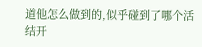道他怎么做到的,似乎碰到了哪个活结开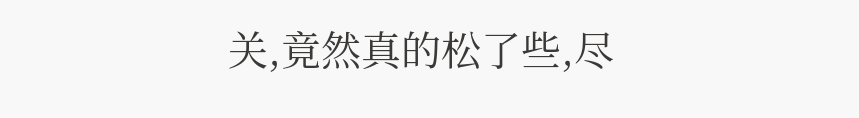关,竟然真的松了些,尽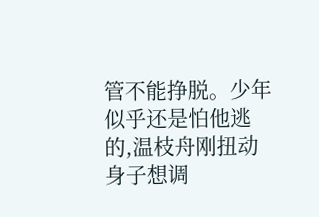管不能挣脱。少年似乎还是怕他逃的,温枝舟刚扭动身子想调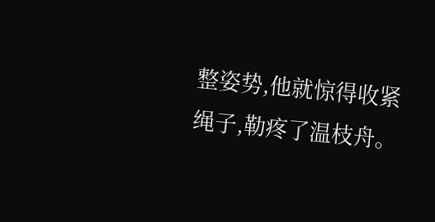整姿势,他就惊得收紧绳子,勒疼了温枝舟。